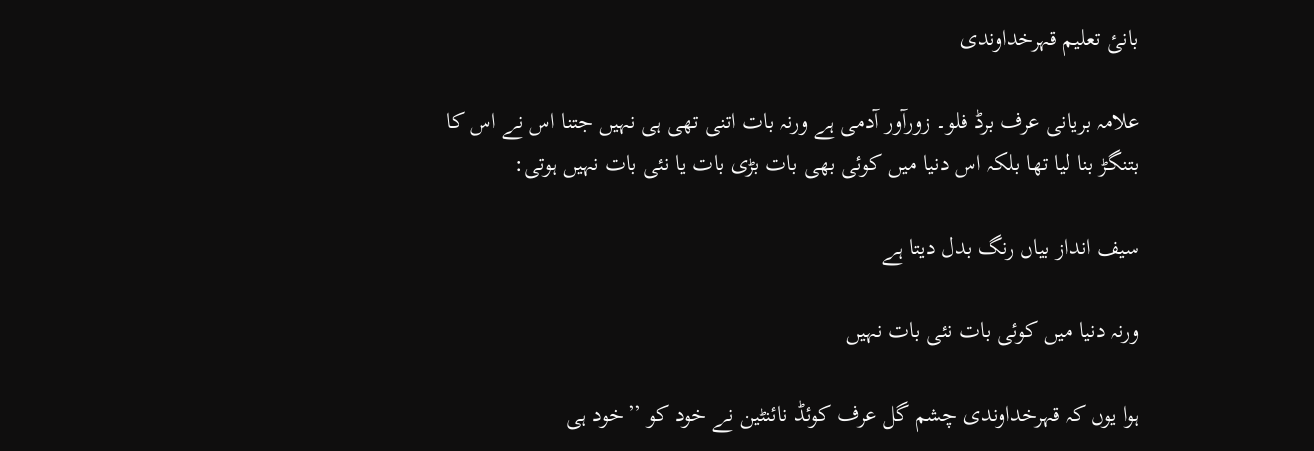بانیٔ تعلیم قہرخداوندی

علامہ بریانی عرف برڈ فلو۔ زورآور آدمی ہے ورنہ بات اتنی تھی ہی نہیں جتنا اس نے اس کا بتنگڑ بنا لیا تھا بلکہ اس دنیا میں کوئی بھی بات بڑی بات یا نئی بات نہیں ہوتی:

سیف انداز بیاں رنگ بدل دیتا ہے

ورنہ دنیا میں کوئی بات نئی بات نہیں

ہوا یوں کہ قہرخداوندی چشم گل عرف کوئڈ نائنٹین نے خود کو ’’خود ہی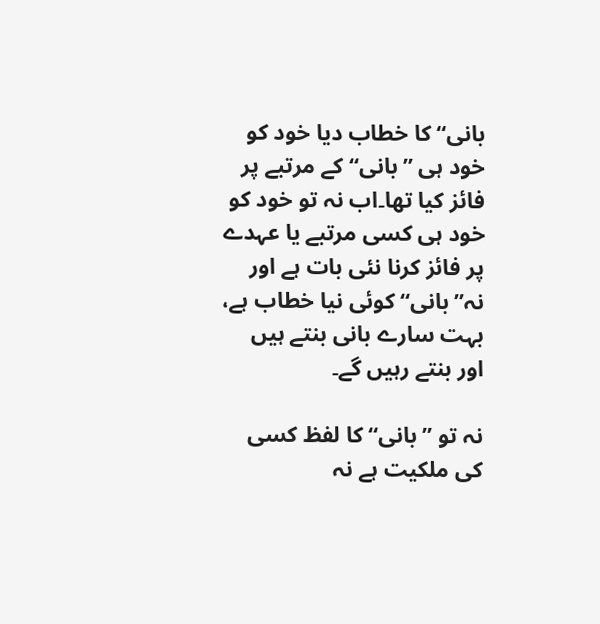بانی‘‘ کا خطاب دیا خود کو خود ہی ’’بانی‘‘ کے مرتبے پر فائز کیا تھا۔اب نہ تو خود کو خود ہی کسی مرتبے یا عہدے پر فائز کرنا نئی بات ہے اور نہ’’بانی‘‘ کوئی نیا خطاب ہے، بہت سارے بانی بنتے ہیں اور بنتے رہیں گے۔

نہ تو ’’بانی‘‘ کا لفظ کسی کی ملکیت ہے نہ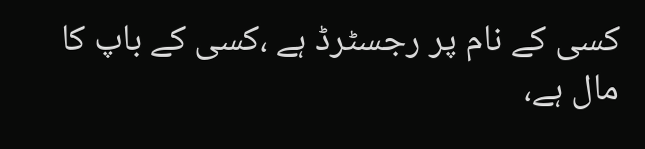کسی کے نام پر رجسٹرڈ ہے ،کسی کے باپ کا مال ہے،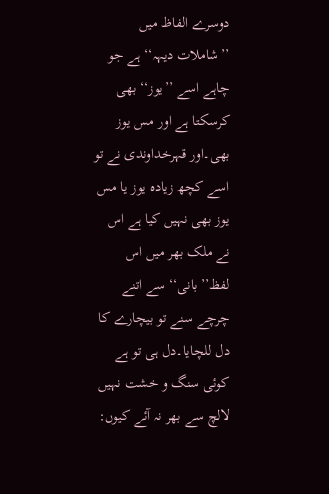دوسرے الفاظ میں ’’شاملات دیہہ‘‘ ہے جو چاہے اسے ’’یوز‘‘ بھی کرسکتا ہے اور مس یوز بھی۔اور قہرخداوندی نے تو اسے کچھ زیادہ یوز یا مس یوز بھی نہیں کیا ہے اس نے ملک بھر میں اس لفظ’’بانی‘‘ سے اتنے چرچے سنے تو بیچارے کا دل للچایا۔دل ہی تو ہے کوئی سنگ و خشت نہیں لالچ سے بھر نہ آئے کیوں: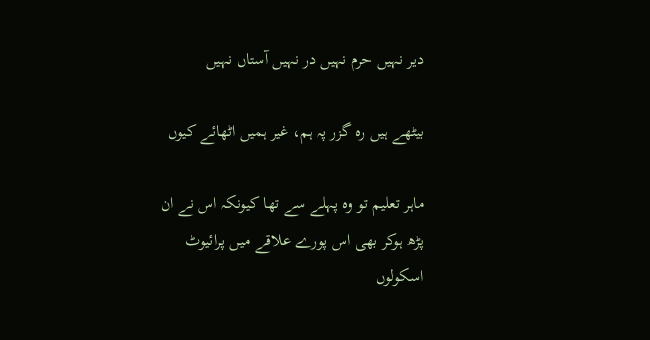دیر نہیں حرم نہیں در نہیں آستاں نہیں

بیٹھے ہیں رہ گزر پہ ہم، غیر ہمیں اٹھائے کیوں

ماہر تعلیم تو وہ پہلے سے تھا کیونکہ اس نے ان پڑھ ہوکر بھی اس پورے علاقے میں پرائیوٹ اسکولوں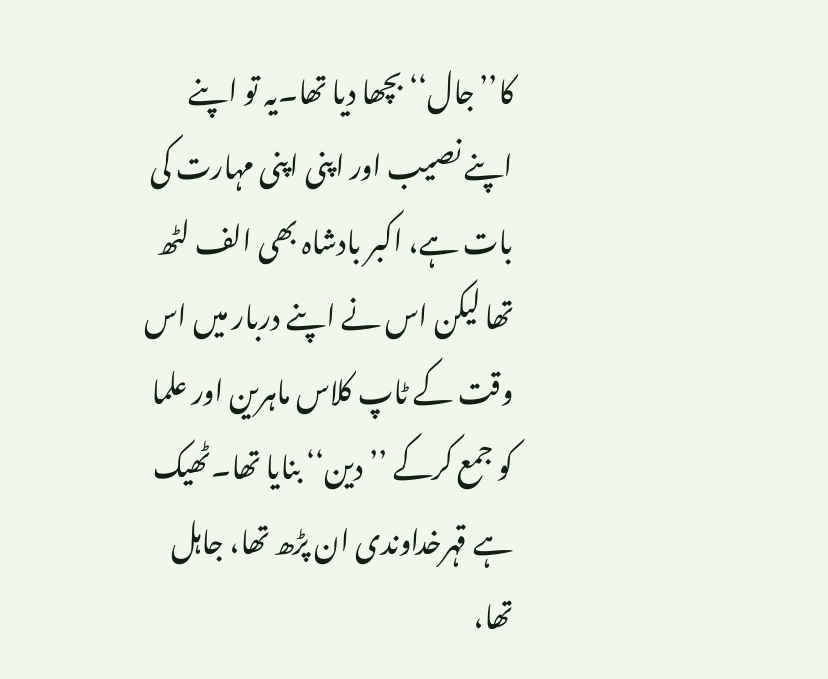کا’’جال‘‘ بچھا دیا تھا۔یہ تو اپنے اپنے نصیب اور اپنی اپنی مہارت کی بات ہے، اکبر بادشاہ بھی الف لٹھ تھا لیکن اس نے اپنے دربار میں اس وقت کے ٹاپ کلاس ماہرین اور علما کو جمع کرکے ’’دین‘‘ بنایا تھا۔ٹھیک ہے قہرخداوندی ان پڑھ تھا، جاہل تھا،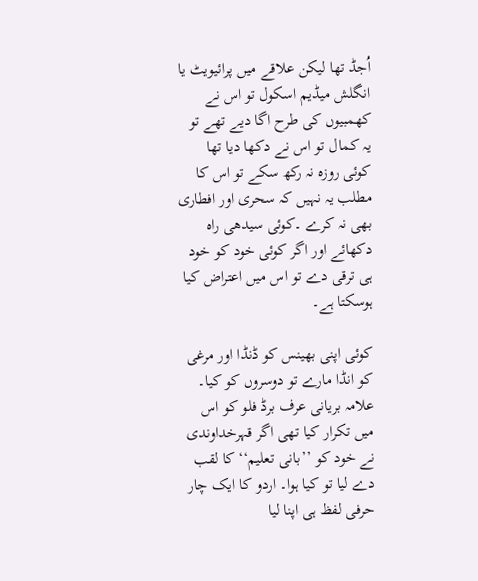اُجڈ تھا لیکن علاقے میں پرائیویٹ یا انگلش میڈیم اسکول تو اس نے کھمبیوں کی طرح اگا دیے تھے تو یہ کمال تو اس نے دکھا دیا تھا کوئی روزہ نہ رکھ سکے تو اس کا مطلب یہ نہیں کہ سحری اور افطاری بھی نہ کرے ۔کوئی سیدھی راہ دکھائے اور اگر کوئی خود کو خود ہی ترقی دے تو اس میں اعتراض کیا ہوسکتا ہے۔

کوئی اپنی بھینس کو ڈنڈا اور مرغی کو انڈا مارے تو دوسروں کو کیا۔ علامہ بریانی عرف برڈ فلو کو اس میں تکرار کیا تھی اگر قہرخداوندی نے خود کو ’’بانی تعلیم‘‘ کا لقب دے لیا تو کیا ہوا۔ اردو کا ایک چار حرفی لفظ ہی اپنا لیا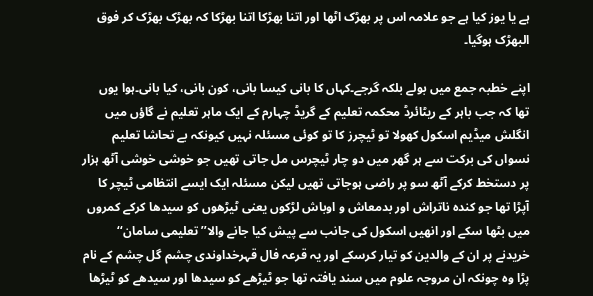ہے یا یوز کیا ہے جو علامہ اس پر بھڑک اٹھا اور اتنا بھڑکا اتنا بھڑکا کہ بھڑک بھڑک کر فوق البھڑک ہوگیا۔

اپنے خطبہ جمع میں بولے بلکہ گرجے۔کہاں کا بانی کیسا بانی، کون بانی، کیا بانی۔ہوا یوں تھا کہ جب باہر کے ریٹائرڈ محکمہ تعلیم کے گریڈ چہارم کے ایک ماہر تعلیم نے گاؤں میں انگلش میڈیم اسکول کھولا تو ٹیچرز کا تو کوئی مسئلہ نہیں کیونکہ بے تحاشا تعلیم نسواں کی برکت سے ہر گھر میں دو چار ٹیچرس مل جاتی تھیں جو خوشی خوشی آٹھ ہزار پر دستخط کرکے آٹھ سو پر راضی ہوجاتی تھیں لیکن مسئلہ ایک ایسے انتظامی ٹیچر کا آپڑا تھا جو کندہ ناتراش اور بدمعاش و اوباش لڑکوں یعنی ٹیڑھوں کو سیدھا کرکے کمروں میں بٹھا سکے اور انھیں اسکول کی جانب سے پیش کیا جانے والا’’تعلیمی سامان‘‘ خریدنے پر ان کے والدین کو تیار کرسکے اور یہ قرعہ فال قہرخداوندی چشم گل چشم کے نام پڑا وہ چونکہ ان مروجہ علوم میں سند یافتہ تھا جو ٹیڑھے کو سیدھا اور سیدھے کو ٹیڑھا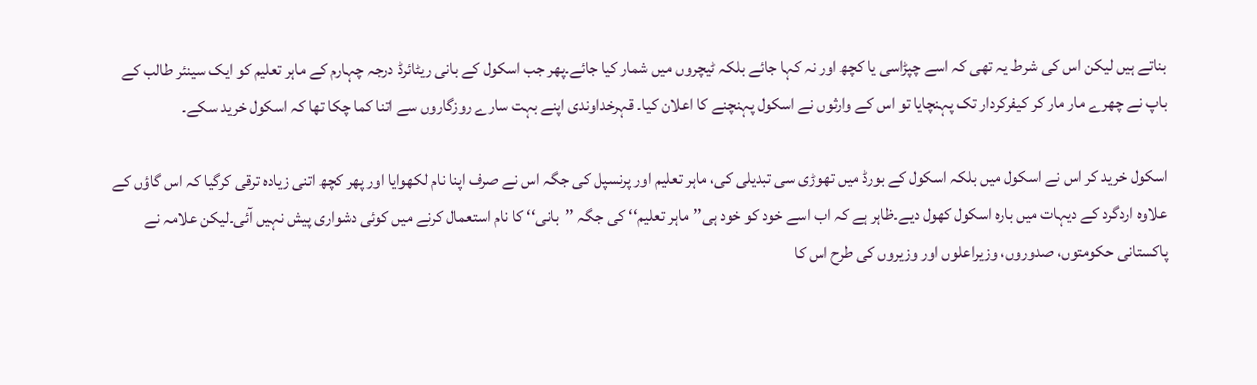بناتے ہیں لیکن اس کی شرط یہ تھی کہ اسے چپڑاسی یا کچھ اور نہ کہا جائے بلکہ ٹیچروں میں شمار کیا جائے۔پھر جب اسکول کے بانی ریٹائرڈ درجہ چہارم کے ماہر تعلیم کو ایک سینئر طالب کے باپ نے چھرے مار مار کر کیفرکردار تک پہنچایا تو اس کے وارثوں نے اسکول پہنچنے کا اعلان کیا۔ قہرخداوندی اپنے بہت سارے روزگاروں سے اتنا کما چکا تھا کہ اسکول خرید سکے۔

اسکول خرید کر اس نے اسکول میں بلکہ اسکول کے بورڈ میں تھوڑی سی تبدیلی کی، ماہر تعلیم اور پرنسپل کی جگہ اس نے صرف اپنا نام لکھوایا اور پھر کچھ اتنی زیادہ ترقی کرگیا کہ اس گاؤں کے علاوہ اردگرد کے دیہات میں بارہ اسکول کھول دیے۔ظاہر ہے کہ اب اسے خود کو خود ہی’’ماہر تعلیم‘‘ کی جگہ ’’بانی‘‘ کا نام استعمال کرنے میں کوئی دشواری پیش نہیں آئی۔لیکن علامہ نے پاکستانی حکومتوں، صدوروں، وزیراعلوں اور وزیروں کی طرح اس کا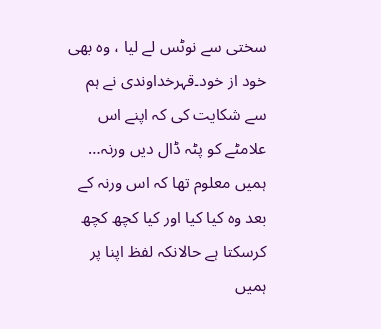سختی سے نوٹس لے لیا ، وہ بھی خود از خود۔قہرخداوندی نے ہم سے شکایت کی کہ اپنے اس علامٹے کو پٹہ ڈال دیں ورنہ… ہمیں معلوم تھا کہ اس ورنہ کے بعد وہ کیا کیا اور کیا کچھ کچھ کرسکتا ہے حالانکہ لفظ اپنا پر ہمیں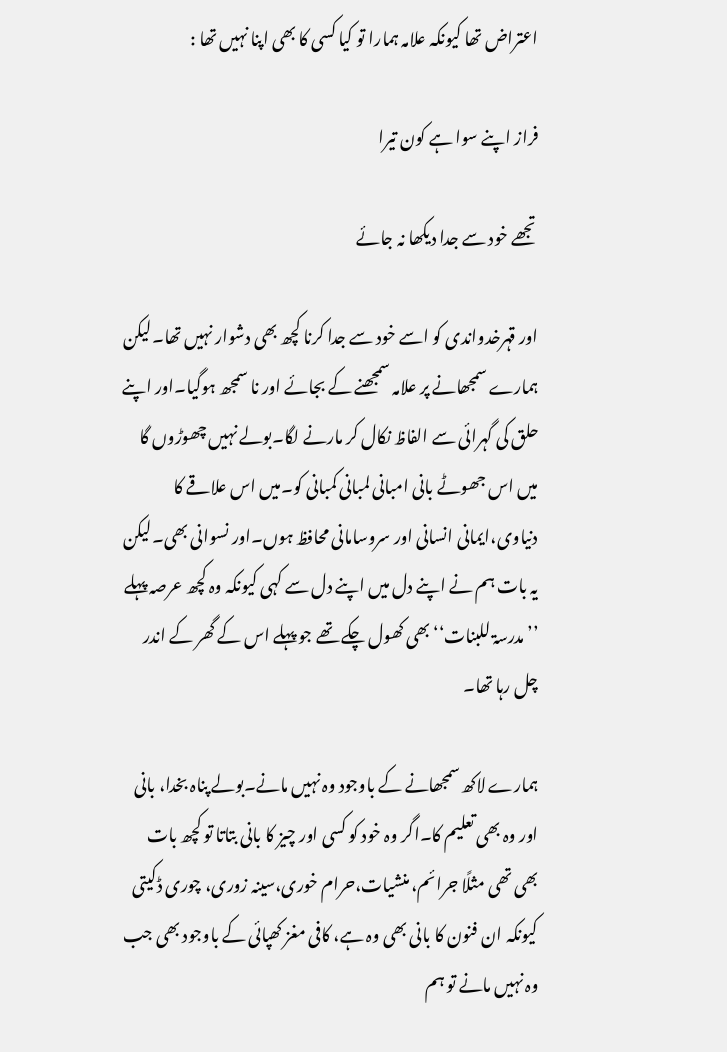اعتراض تھا کیونکہ علامہ ہمارا تو کیا کسی کا بھی اپنا نہیں تھا :

فراز اپنے سوا ہے کون تیرا

تجھے خود سے جدا دیکھا نہ جائے

اور قہرخدواندی کو اسے خود سے جدا کرنا کچھ بھی دشوار نہیں تھا۔لیکن ہمارے سمجھانے پر علامہ سمجھنے کے بجائے اور نا سمجھ ہوگیا۔اور اپنے حلق کی گہرائی سے الفاظ نکال کر مارنے لگا۔بولے نہیں چھوڑوں گا میں اس جھوٹے بانی امبانی لمبانی کمبانی کو۔میں اس علاقے کا دنیاوی،ایمانی انسانی اور سروسامانی محافظ ہوں۔اور نسوانی بھی۔لیکن یہ بات ہم نے اپنے دل میں اپنے دل سے کہی کیونکہ وہ کچھ عرصہ پہلے ’’مدرسۃ للبنات‘‘ بھی کھول چکے تھے جو پہلے اس کے گھر کے اندر چل رہا تھا۔

ہمارے لاکھ سمجھانے کے باوجود وہ نہیں مانے۔بولے پناہ بخدا، بانی اور وہ بھی تعلیم کا۔اگر وہ خود کو کسی اور چیز کا بانی بتاتا تو کچھ بات بھی تھی مثلًا جرائم، منشیات،حرام خوری،سینہ زوری، چوری ڈکیتی کیونکہ ان فنون کا بانی بھی وہ ہے، کافی مغز کھپائی کے باوجود بھی جب وہ نہیں مانے تو ہم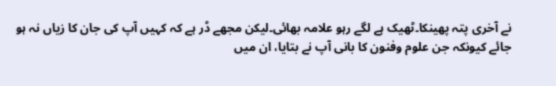نے آخری پتہ پھینکا۔ٹھیک ہے لگے رہو علامہ بھائی۔لیکن مجھے ڈر ہے کہ کہیں آپ کی جان کا زیاں نہ ہو جائے کیونکہ جن علوم وفنون کا بانی آپ نے بتایا، ان میں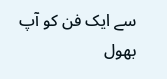سے ایک فن کو آپ بھول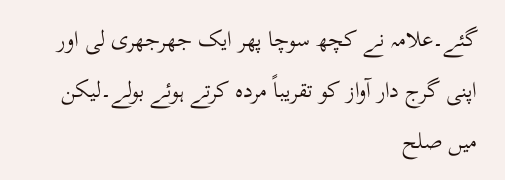گئے۔علامہ نے کچھ سوچا پھر ایک جھرجھری لی اور اپنی گرج دار آواز کو تقریباً مردہ کرتے ہوئے بولے۔لیکن میں صلح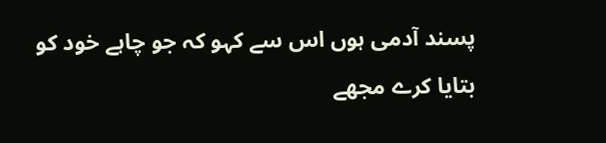پسند آدمی ہوں اس سے کہو کہ جو چاہے خود کو بتایا کرے مجھے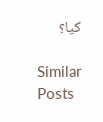کیا؟

Similar Posts